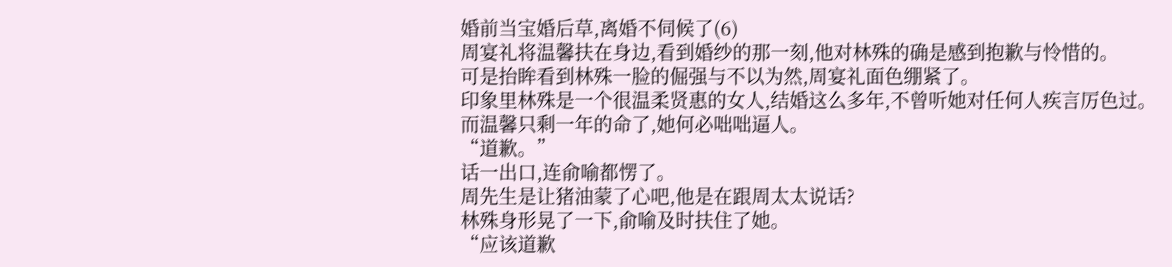婚前当宝婚后草,离婚不伺候了(6)
周宴礼将温馨扶在身边,看到婚纱的那一刻,他对林殊的确是感到抱歉与怜惜的。
可是抬眸看到林殊一脸的倔强与不以为然,周宴礼面色绷紧了。
印象里林殊是一个很温柔贤惠的女人,结婚这么多年,不曾听她对任何人疾言厉色过。
而温馨只剩一年的命了,她何必咄咄逼人。
“道歉。”
话一出口,连俞喻都愣了。
周先生是让猪油蒙了心吧,他是在跟周太太说话?
林殊身形晃了一下,俞喻及时扶住了她。
“应该道歉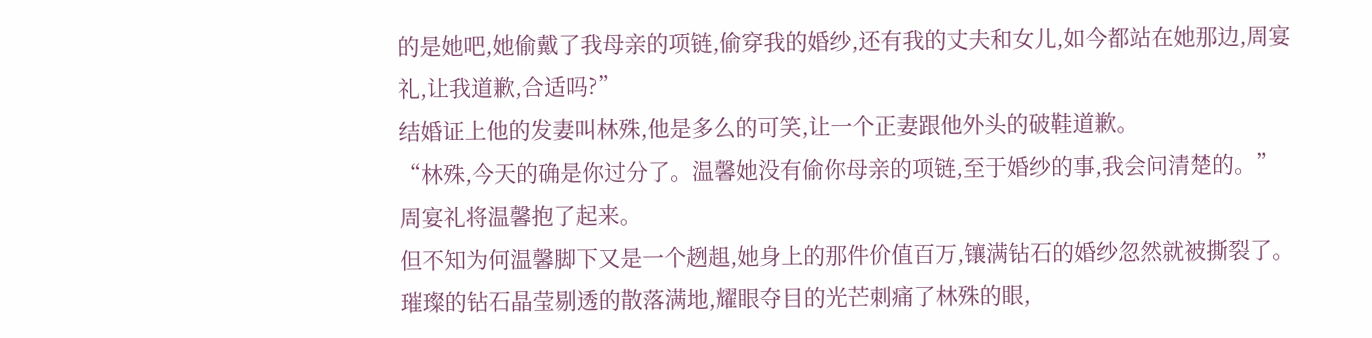的是她吧,她偷戴了我母亲的项链,偷穿我的婚纱,还有我的丈夫和女儿,如今都站在她那边,周宴礼,让我道歉,合适吗?”
结婚证上他的发妻叫林殊,他是多么的可笑,让一个正妻跟他外头的破鞋道歉。
“林殊,今天的确是你过分了。温馨她没有偷你母亲的项链,至于婚纱的事,我会问清楚的。”
周宴礼将温馨抱了起来。
但不知为何温馨脚下又是一个趔趄,她身上的那件价值百万,镶满钻石的婚纱忽然就被撕裂了。
璀璨的钻石晶莹剔透的散落满地,耀眼夺目的光芒刺痛了林殊的眼,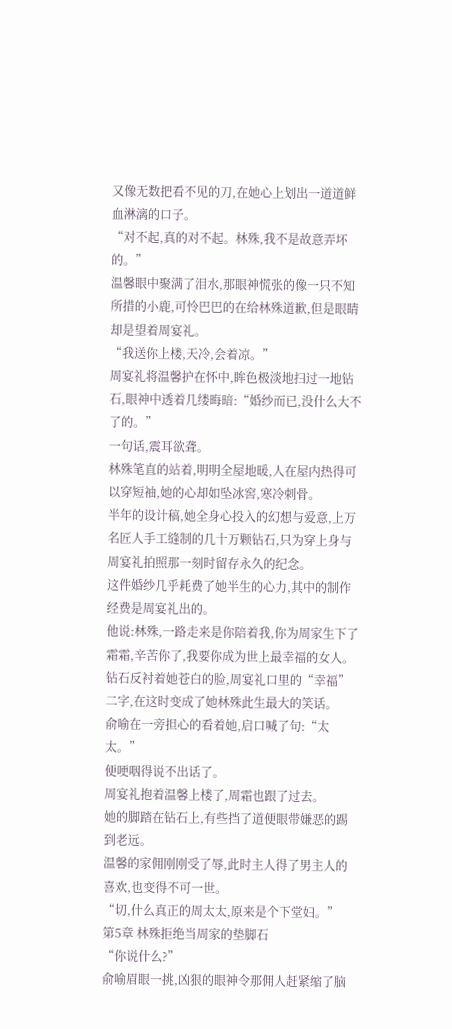又像无数把看不见的刀,在她心上划出一道道鲜血淋漓的口子。
“对不起,真的对不起。林殊,我不是故意弄坏的。”
温馨眼中聚满了泪水,那眼神慌张的像一只不知所措的小鹿,可怜巴巴的在给林殊道歉,但是眼睛却是望着周宴礼。
“我送你上楼,天冷,会着凉。”
周宴礼将温馨护在怀中,眸色极淡地扫过一地钻石,眼神中透着几缕晦暗:“婚纱而已,没什么大不了的。”
一句话,震耳欲聋。
林殊笔直的站着,明明全屋地暖,人在屋内热得可以穿短袖,她的心却如坠冰窖,寒冷刺骨。
半年的设计稿,她全身心投入的幻想与爱意,上万名匠人手工缝制的几十万颗钻石,只为穿上身与周宴礼拍照那一刻时留存永久的纪念。
这件婚纱几乎耗费了她半生的心力,其中的制作经费是周宴礼出的。
他说:林殊,一路走来是你陪着我,你为周家生下了霜霜,辛苦你了,我要你成为世上最幸福的女人。
钻石反衬着她苍白的脸,周宴礼口里的“幸福”二字,在这时变成了她林殊此生最大的笑话。
俞喻在一旁担心的看着她,启口喊了句:“太太。”
便哽咽得说不出话了。
周宴礼抱着温馨上楼了,周霜也跟了过去。
她的脚踏在钻石上,有些挡了道便眼带嫌恶的踢到老远。
温馨的家佣刚刚受了辱,此时主人得了男主人的喜欢,也变得不可一世。
“切,什么真正的周太太,原来是个下堂妇。”
第5章 林殊拒绝当周家的垫脚石
“你说什么?”
俞喻眉眼一挑,凶狠的眼神令那佣人赶紧缩了脑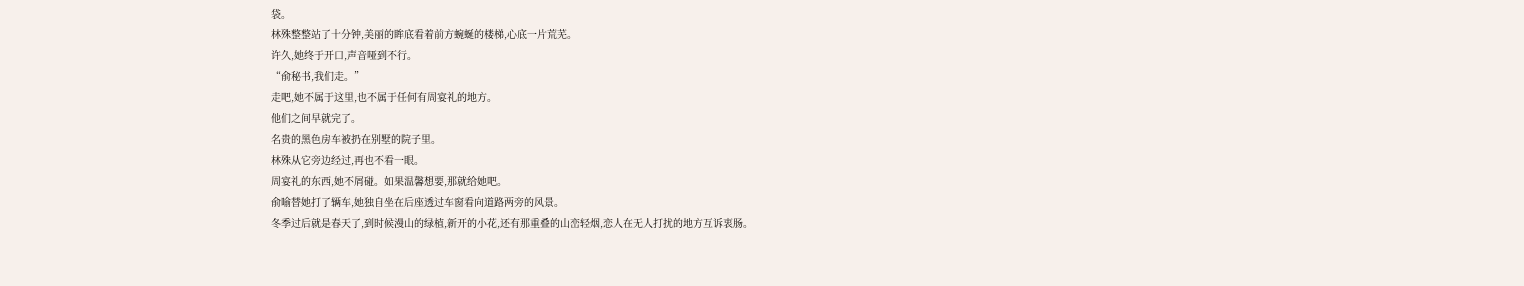袋。
林殊整整站了十分钟,美丽的眸底看着前方蜿蜒的楼梯,心底一片荒芜。
许久,她终于开口,声音哑到不行。
“俞秘书,我们走。”
走吧,她不属于这里,也不属于任何有周宴礼的地方。
他们之间早就完了。
名贵的黑色房车被扔在别墅的院子里。
林殊从它旁边经过,再也不看一眼。
周宴礼的东西,她不屑碰。如果温馨想要,那就给她吧。
俞喻替她打了辆车,她独自坐在后座透过车窗看向道路两旁的风景。
冬季过后就是春天了,到时候漫山的绿植,新开的小花,还有那重叠的山峦轻烟,恋人在无人打扰的地方互诉衷肠。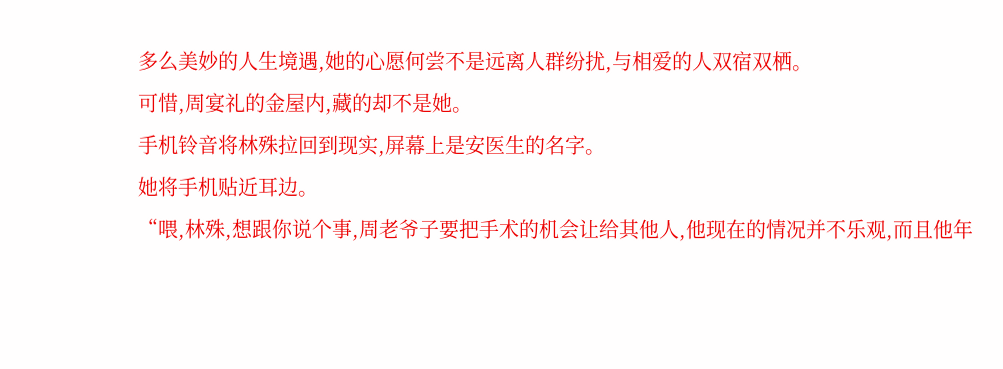多么美妙的人生境遇,她的心愿何尝不是远离人群纷扰,与相爱的人双宿双栖。
可惜,周宴礼的金屋内,藏的却不是她。
手机铃音将林殊拉回到现实,屏幕上是安医生的名字。
她将手机贴近耳边。
“喂,林殊,想跟你说个事,周老爷子要把手术的机会让给其他人,他现在的情况并不乐观,而且他年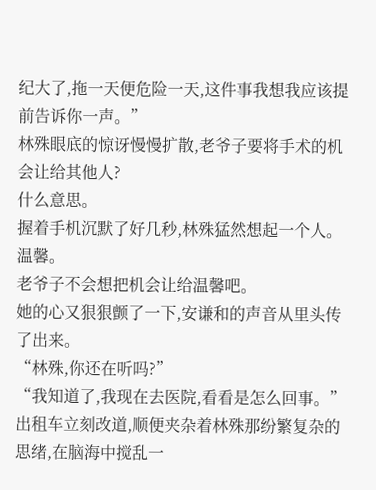纪大了,拖一天便危险一天,这件事我想我应该提前告诉你一声。”
林殊眼底的惊讶慢慢扩散,老爷子要将手术的机会让给其他人?
什么意思。
握着手机沉默了好几秒,林殊猛然想起一个人。
温馨。
老爷子不会想把机会让给温馨吧。
她的心又狠狠颤了一下,安谦和的声音从里头传了出来。
“林殊,你还在听吗?”
“我知道了,我现在去医院,看看是怎么回事。”
出租车立刻改道,顺便夹杂着林殊那纷繁复杂的思绪,在脑海中搅乱一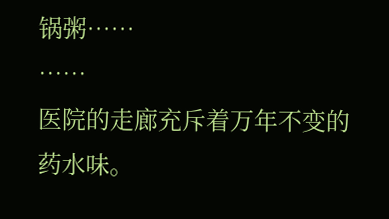锅粥……
……
医院的走廊充斥着万年不变的药水味。